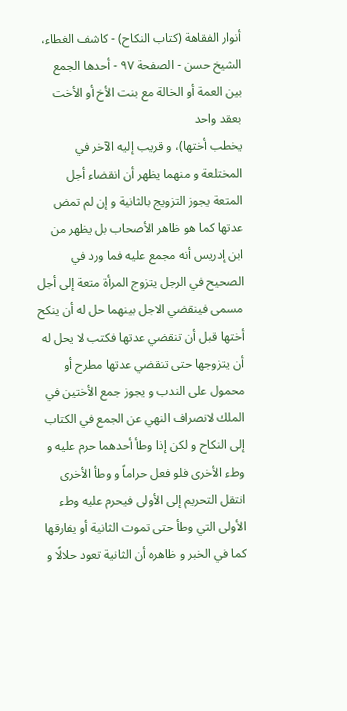أنوار الفقاهة (كتاب النكاح) - كاشف الغطاء، الشيخ حسن - الصفحة ٩٧ - أحدها الجمع بين العمة أو الخالة مع بنت الأخ أو الأخت بعقد واحد
يخطب أختها)، و قريب إليه الآخر في المختلعة و منهما يظهر أن انقضاء أجل المتعة يجوز التزويج بالثانية و إن لم تمض عدتها كما هو ظاهر الأصحاب بل يظهر من ابن إدريس أنه مجمع عليه فما ورد في الصحيح في الرجل يتزوج المرأة متعة إلى أجل مسمى فينقضي الاجل بينهما حل له أن ينكح أختها قبل أن تنقضي عدتها فكتب لا يحل له أن يتزوجها حتى تنقضي عدتها مطرح أو محمول على الندب و يجوز جمع الأختين في الملك لانصراف النهي عن الجمع في الكتاب إلى النكاح و لكن إذا وطأ أحدهما حرم عليه و وطء الأخرى فلو فعل حراماً و وطأ الأخرى انتقل التحريم إلى الأولى فيحرم عليه وطء الأولى التي وطأ حتى تموت الثانية أو يفارقها كما في الخبر و ظاهره أن الثانية تعود حلالًا و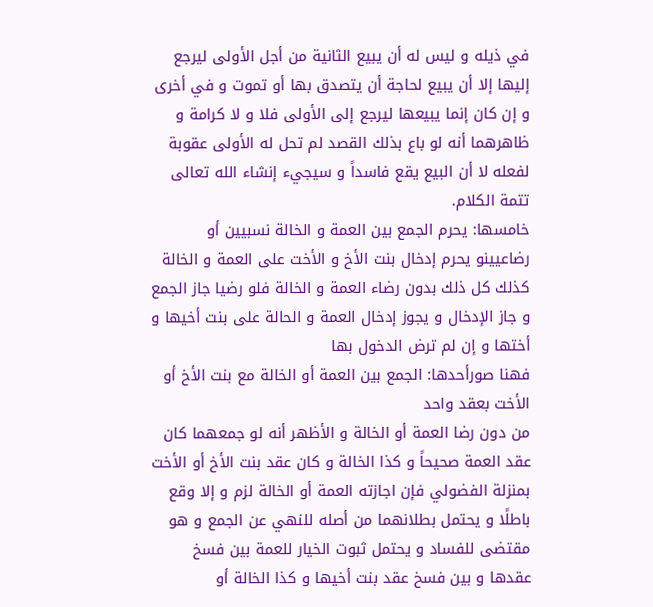في ذيله و ليس له أن يبيع الثانية من أجل الأولى ليرجع إليها إلا أن يبيع لحاجة أن يتصدق بها أو تموت و في أخرى و إن كان إنما يبيعها ليرجع إلى الأولى فلا و لا كرامة و ظاهرهما أنه لو باع بذلك القصد لم تحل له الأولى عقوبة لفعله لا أن البيع يقع فاسداً و سيجيء إنشاء الله تعالى تتمة الكلام.
خامسها: يحرم الجمع بين العمة و الخالة نسبيين أو رضاعيينو يحرم إدخال بنت الأخ و الأخت على العمة و الخالة كذلك كل ذلك بدون رضاء العمة و الخالة فلو رضيا جاز الجمع و جاز الإدخال و يجوز إدخال العمة و الحالة على بنت أخيها و أختها و إن لم ترض الدخول بها
فهنا صورأحدها: الجمع بين العمة أو الخالة مع بنت الأخ أو الأخت بعقد واحد
من دون رضا العمة أو الخالة و الأظهر أنه لو جمعهما كان عقد العمة صحيحاً و كذا الخالة و كان عقد بنت الأخ أو الأخت بمنزلة الفضولي فإن اجازته العمة أو الخالة لزم و إلا وقع باطلًا و يحتمل بطلانهما من أصله للنهي عن الجمع و هو مقتضى للفساد و يحتمل ثبوت الخيار للعمة بين فسخ عقدها و بين فسخ عقد بنت أخيها و كذا الخالة أو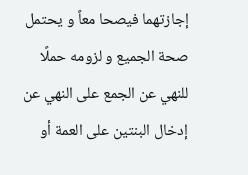إجازتهما فيصحا معاً و يحتمل صحة الجميع و لزومه حملًا للنهي عن الجمع على النهي عن إدخال البنتين على العمة أو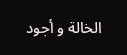الخالة و أجود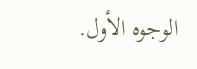الوجوه الأول.